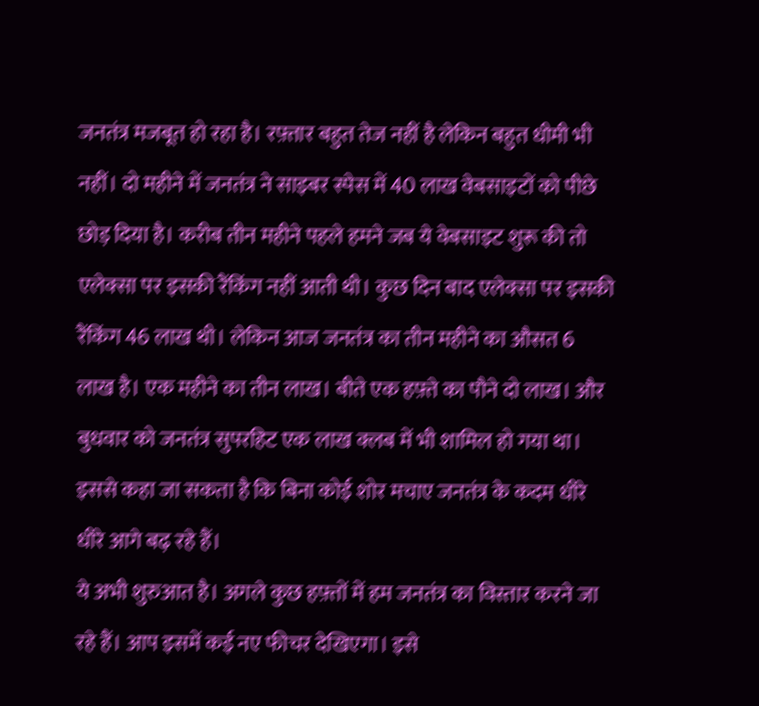जनतंत्र मजबूत हो रहा है। रफ़्तार बहुत तेज नहीं है लेकिन बहुत धीमी भी नहीं। दो महीने में जनतंत्र ने साइबर स्पेस में 40 लाख वेबसाइटों को पीछे छोड़ दिया है। करीब तीन महीने पहले हमने जब ये वेबसाइट शुरू की तो एलेक्सा पर इसकी रैंकिंग नहीं आती थी। कुछ दिन बाद एलेक्सा पर इसकी रैंकिंग 46 लाख थी। लेकिन आज जनतंत्र का तीन महीने का औसत 6 लाख है। एक महीने का तीन लाख। बीते एक हफ़्ते का पौने दो लाख। और बुधवार को जनतंत्र सुपरहिट एक लाख क्लब में भी शामिल हो गया था। इससे कहा जा सकता है कि बिना कोई शोर मचाए जनतंत्र के कदम धीरे धीरे आगे बढ़ रहे हैं।
ये अभी शुरुआत है। अगले कुछ हफ़्तों में हम जनतंत्र का विस्तार करने जा रहे हैं। आप इसमें कई नए फीचर देखिएगा। इसे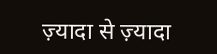ज़्यादा से ज़्यादा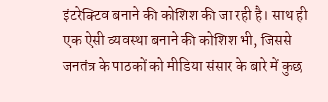इंटरेक्टिव बनाने की कोशिश की जा रही है। साथ ही एक ऐसी व्यवस्था बनाने की कोशिश भी, जिससे जनतंत्र के पाठकों को मीडिया संसार के बारे में कुछ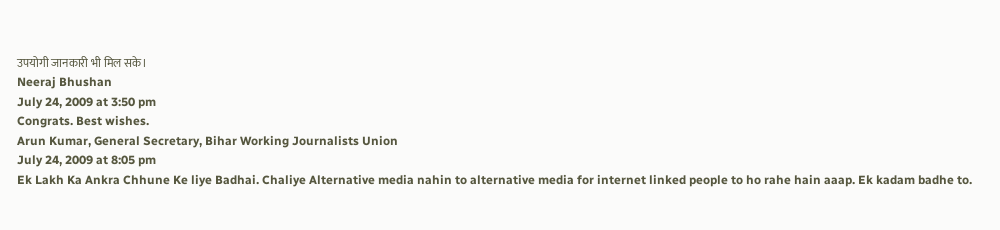उपयोगी जानकारी भी मिल सके।
Neeraj Bhushan
July 24, 2009 at 3:50 pm
Congrats. Best wishes.
Arun Kumar, General Secretary, Bihar Working Journalists Union
July 24, 2009 at 8:05 pm
Ek Lakh Ka Ankra Chhune Ke liye Badhai. Chaliye Alternative media nahin to alternative media for internet linked people to ho rahe hain aaap. Ek kadam badhe to.